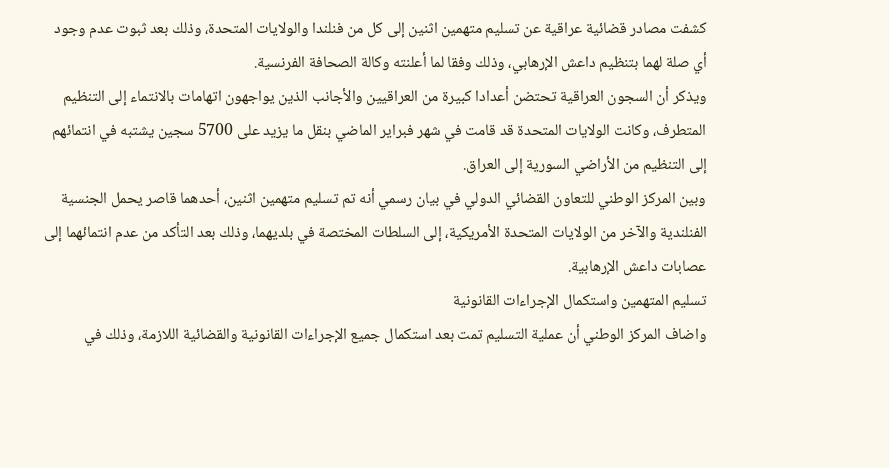كشفت مصادر قضائية عراقية عن تسليم متهمين اثنين إلى كل من فنلندا والولايات المتحدة، وذلك بعد ثبوت عدم وجود أي صلة لهما بتنظيم داعش الإرهابي، وذلك وفقا لما أعلنته وكالة الصحافة الفرنسية.
ويذكر أن السجون العراقية تحتضن أعدادا كبيرة من العراقيين والأجانب الذين يواجهون اتهامات بالانتماء إلى التنظيم المتطرف، وكانت الولايات المتحدة قد قامت في شهر فبراير الماضي بنقل ما يزيد على 5700 سجين يشتبه في انتمائهم إلى التنظيم من الأراضي السورية إلى العراق.
وبين المركز الوطني للتعاون القضائي الدولي في بيان رسمي أنه تم تسليم متهمين اثنين، أحدهما قاصر يحمل الجنسية الفنلندية والآخر من الولايات المتحدة الأمريكية، إلى السلطات المختصة في بلديهما، وذلك بعد التأكد من عدم انتمائهما إلى عصابات داعش الإرهابية.
تسليم المتهمين واستكمال الإجراءات القانونية
واضاف المركز الوطني أن عملية التسليم تمت بعد استكمال جميع الإجراءات القانونية والقضائية اللازمة، وذلك في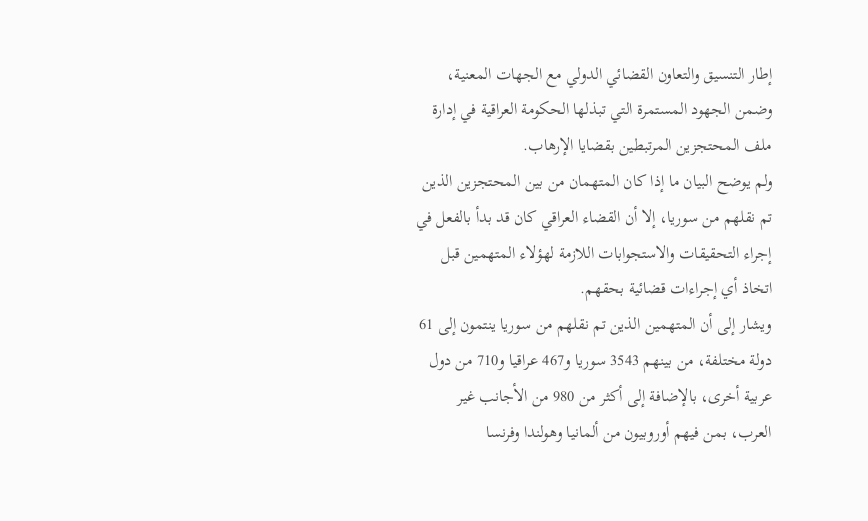إطار التنسيق والتعاون القضائي الدولي مع الجهات المعنية، وضمن الجهود المستمرة التي تبذلها الحكومة العراقية في إدارة ملف المحتجزين المرتبطين بقضايا الإرهاب.
ولم يوضح البيان ما إذا كان المتهمان من بين المحتجزين الذين تم نقلهم من سوريا، إلا أن القضاء العراقي كان قد بدأ بالفعل في إجراء التحقيقات والاستجوابات اللازمة لهؤلاء المتهمين قبل اتخاذ أي إجراءات قضائية بحقهم.
ويشار إلى أن المتهمين الذين تم نقلهم من سوريا ينتمون إلى 61 دولة مختلفة، من بينهم 3543 سوريا و467 عراقيا و710 من دول عربية أخرى، بالإضافة إلى أكثر من 980 من الأجانب غير العرب، بمن فيهم أوروبيون من ألمانيا وهولندا وفرنسا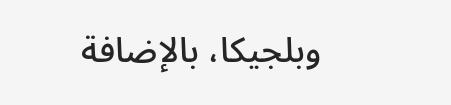وبلجيكا، بالإضافة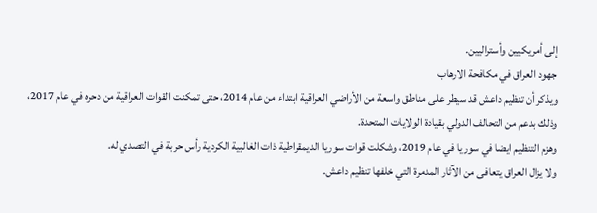إلى أمريكيين وأستراليين.
جهود العراق في مكافحة الارهاب
ويذكر أن تنظيم داعش قد سيطر على مناطق واسعة من الأراضي العراقية ابتداء من عام 2014، حتى تمكنت القوات العراقية من دحره في عام 2017، وذلك بدعم من التحالف الدولي بقيادة الولايات المتحدة.
وهزم التنظيم ايضا في سوريا في عام 2019، وشكلت قوات سوريا الديمقراطية ذات الغالبية الكردية رأس حربة في التصدي له.
ولا يزال العراق يتعافى من الآثار المدمرة التي خلفها تنظيم داعش.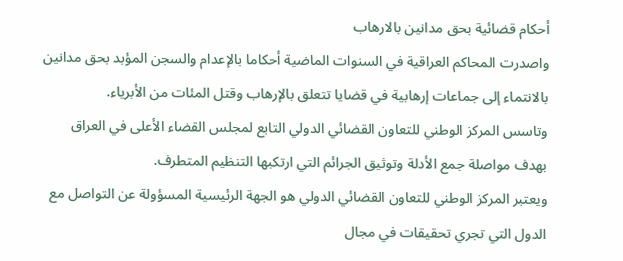أحكام قضائية بحق مدانين بالارهاب
واصدرت المحاكم العراقية في السنوات الماضية أحكاما بالإعدام والسجن المؤبد بحق مدانين بالانتماء إلى جماعات إرهابية في قضايا تتعلق بالإرهاب وقتل المئات من الأبرياء.
وتاسس المركز الوطني للتعاون القضائي الدولي التابع لمجلس القضاء الأعلى في العراق بهدف مواصلة جمع الأدلة وتوثيق الجرائم التي ارتكبها التنظيم المتطرف.
ويعتبر المركز الوطني للتعاون القضائي الدولي هو الجهة الرئيسية المسؤولة عن التواصل مع الدول التي تجري تحقيقات في مجال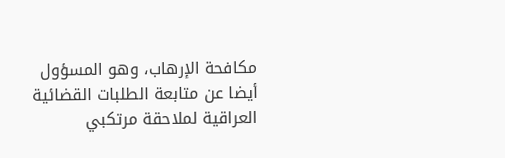مكافحة الإرهاب، وهو المسؤول أيضا عن متابعة الطلبات القضائية العراقية لملاحقة مرتكبي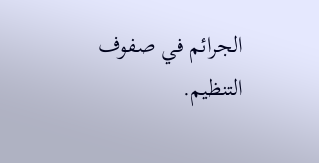الجرائم في صفوف التنظيم.